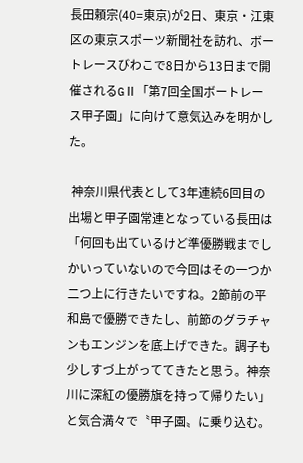長田頼宗(40=東京)が2日、東京・江東区の東京スポーツ新聞社を訪れ、ボートレースびわこで8日から13日まで開催されるGⅡ「第7回全国ボートレース甲子園」に向けて意気込みを明かした。

 神奈川県代表として3年連続6回目の出場と甲子園常連となっている長田は「何回も出ているけど準優勝戦までしかいっていないので今回はその一つか二つ上に行きたいですね。2節前の平和島で優勝できたし、前節のグラチャンもエンジンを底上げできた。調子も少しすづ上がっててきたと思う。神奈川に深紅の優勝旗を持って帰りたい」と気合満々で〝甲子園〟に乗り込む。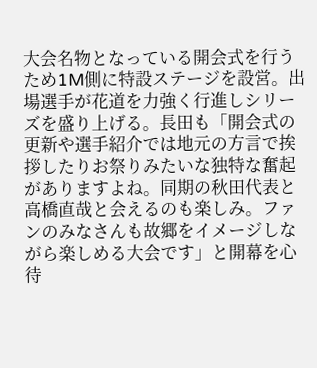大会名物となっている開会式を行うため1M側に特設ステージを設営。出場選手が花道を力強く行進しシリーズを盛り上げる。長田も「開会式の更新や選手紹介では地元の方言で挨拶したりお祭りみたいな独特な奮起がありますよね。同期の秋田代表と高橋直哉と会えるのも楽しみ。ファンのみなさんも故郷をイメージしながら楽しめる大会です」と開幕を心待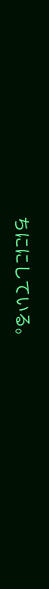ちににしている。